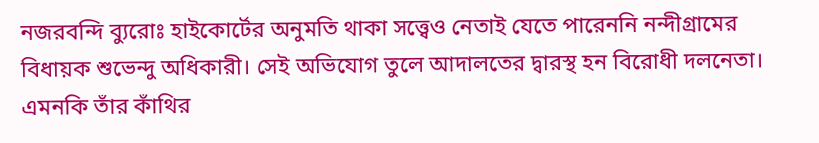নজরবন্দি ব্যুরোঃ হাইকোর্টের অনুমতি থাকা সত্ত্বেও নেতাই যেতে পারেননি নন্দীগ্রামের বিধায়ক শুভেন্দু অধিকারী। সেই অভিযোগ তুলে আদালতের দ্বারস্থ হন বিরোধী দলনেতা। এমনকি তাঁর কাঁথির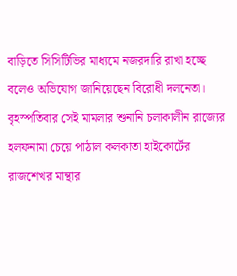বাড়িতে সিসিটিভির মাধ্যমে নজরদারি রাখা হচ্ছে বলেও অভিযোগ জানিয়েছেন বিরোধী দলনেতা। বৃহস্পতিবার সেই মামলার শুনানি চলাকালীন রাজ্যের হলফনামা চেয়ে পাঠাল কলকাতা হাইকোর্টের রাজশেখর মান্থার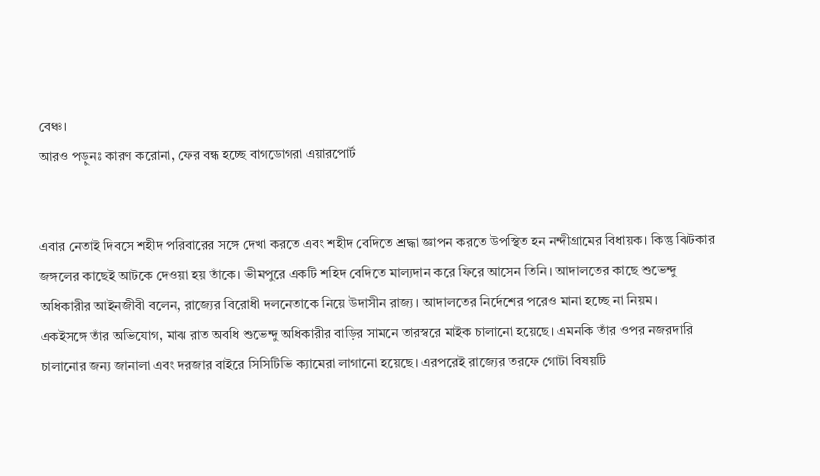বেঞ্চ।
আরও পড়ুনঃ কারণ করোনা, ফের বন্ধ হচ্ছে বাগডোগরা এয়ারপোর্ট


এবার নেতাই দিবসে শহীদ পরিবারের সঙ্গে দেখা করতে এবং শহীদ বেদিতে শ্রদ্ধা জ্ঞাপন করতে উপস্থিত হন নন্দীগ্রামের বিধায়ক। কিন্তু ঝিটকার জঙ্গলের কাছেই আটকে দেওয়া হয় তাঁকে। ভীমপুরে একটি শহিদ বেদিতে মাল্যদান করে ফিরে আসেন তিনি। আদালতের কাছে শুভেন্দু অধিকারীর আইনজীবী বলেন, রাজ্যের বিরোধী দলনেতাকে নিয়ে উদাসীন রাজ্য। আদালতের নির্দেশের পরেও মানা হচ্ছে না নিয়ম।
একইসঙ্গে তাঁর অভিযোগ, মাঝ রাত অবধি শুভেন্দু অধিকারীর বাড়ির সামনে তারস্বরে মাইক চালানো হয়েছে। এমনকি তাঁর ওপর নজরদারি চালানোর জন্য জানালা এবং দরজার বাইরে সিসিটিভি ক্যামেরা লাগানো হয়েছে। এরপরেই রাজ্যের তরফে গোটা বিষয়টি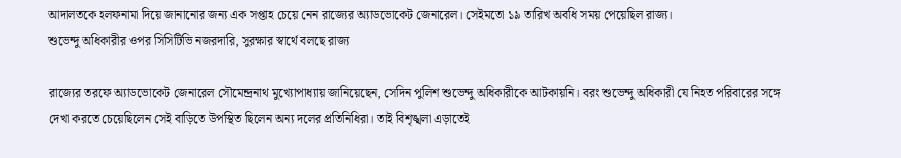আদালতকে হলফনামা দিয়ে জানানোর জন্য এক সপ্তাহ চেয়ে নেন রাজ্যের অ্যাডভোকেট জেনারেল। সেইমতো ১৯ তারিখ অবধি সময় পেয়েছিল রাজ্য।
শুভেন্দু অধিকারীর ওপর সিসিটিভি নজরদারি, সুরক্ষার স্বার্থে বলছে রাজ্য

রাজ্যের তরফে অ্যাডভোকেট জেনারেল সৌমেন্দ্রনাথ মুখ্যোপাধ্যায় জানিয়েছেন, সেদিন পুলিশ শুভেন্দু অধিকারীকে আটকায়নি। বরং শুভেন্দু অধিকারী যে নিহত পরিবারের সঙ্গে দেখা করতে চেয়েছিলেন সেই বাড়িতে উপস্থিত ছিলেন অন্য দলের প্রতিনিধিরা। তাই বিশৃঙ্খলা এড়াতেই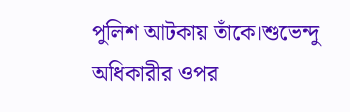পুলিশ আটকায় তাঁকে।শুভেন্দু অধিকারীর ওপর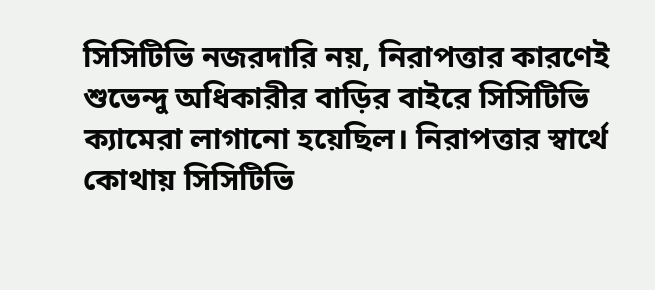সিসিটিভি নজরদারি নয়, নিরাপত্তার কারণেই শুভেন্দু অধিকারীর বাড়ির বাইরে সিসিটিভি ক্যামেরা লাগানো হয়েছিল। নিরাপত্তার স্বার্থে কোথায় সিসিটিভি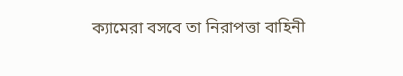ক্যামেরা বসবে তা নিরাপত্তা বাহিনী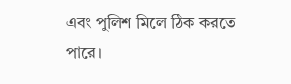এবং পুলিশ মিলে ঠিক করতে পারে।